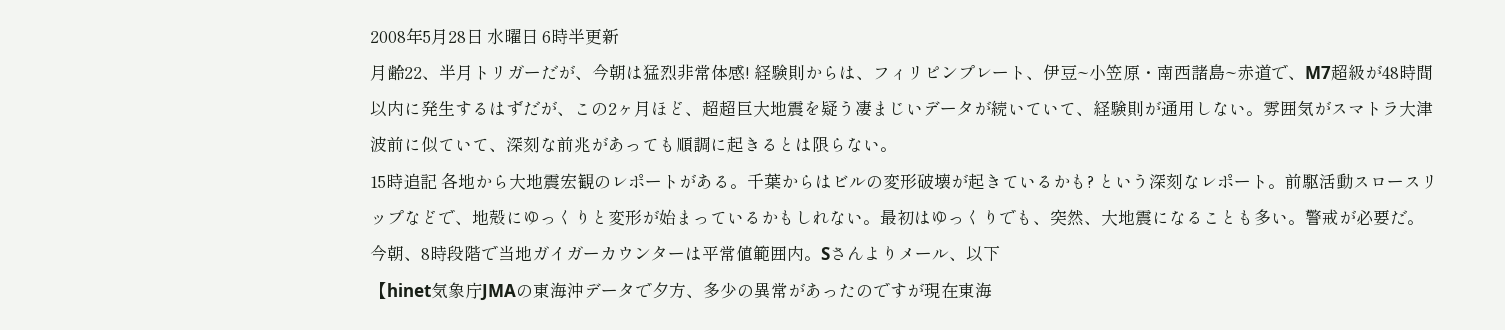2008年5月28日 水曜日 6時半更新
月齢22、半月トリガーだが、今朝は猛烈非常体感! 経験則からは、フィリピンプレート、伊豆~小笠原・南西諸島~赤道で、M7超級が48時間以内に発生するはずだが、この2ヶ月ほど、超超巨大地震を疑う凄まじいデータが続いていて、経験則が通用しない。雰囲気がスマトラ大津波前に似ていて、深刻な前兆があっても順調に起きるとは限らない。
15時追記 各地から大地震宏観のレポートがある。千葉からはビルの変形破壊が起きているかも? という深刻なレポート。前駆活動スロースリップなどで、地殻にゆっくりと変形が始まっているかもしれない。最初はゆっくりでも、突然、大地震になることも多い。警戒が必要だ。
今朝、8時段階で当地ガイガーカウンターは平常値範囲内。Sさんよりメール、以下
【hinet気象庁JMAの東海沖データで夕方、多少の異常があったのですが現在東海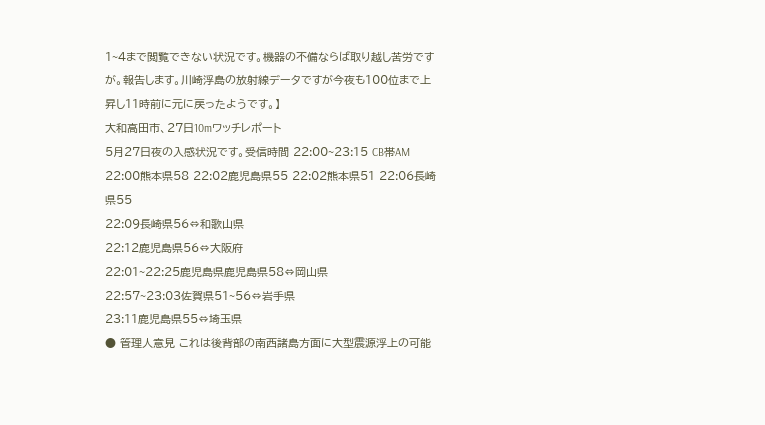1~4まで閲覧できない状況です。機器の不備ならば取り越し苦労ですが。報告します。川崎浮島の放射線データですが今夜も100位まで上昇し11時前に元に戻ったようです。】
大和高田市、27日10mワッチレポート
5月27日夜の入感状況です。受信時間 22:00~23:15 CB帯AM
22:00熊本県58 22:02鹿児島県55 22:02熊本県51 22:06長崎県55
22:09長崎県56⇔和歌山県
22:12鹿児島県56⇔大阪府
22:01~22:25鹿児島県鹿児島県58⇔岡山県
22:57~23:03佐賀県51~56⇔岩手県
23:11鹿児島県55⇔埼玉県
● 管理人意見 これは後背部の南西諸島方面に大型震源浮上の可能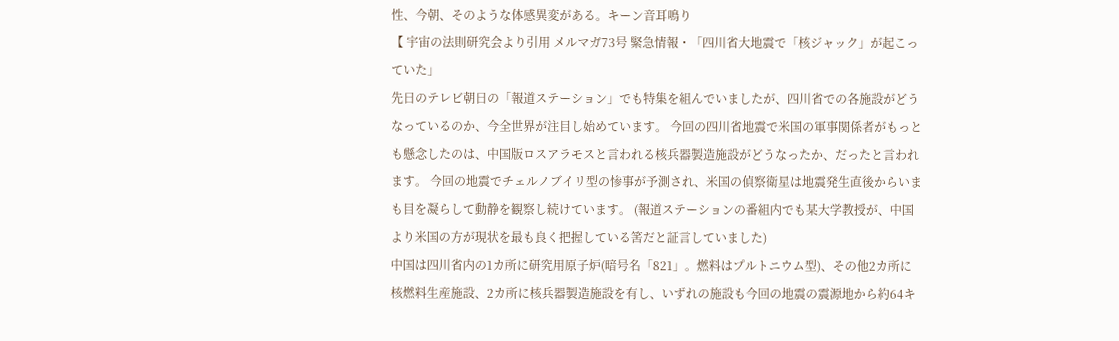性、今朝、そのような体感異変がある。キーン音耳鳴り
【 宇宙の法則研究会より引用 メルマガ73号 緊急情報・「四川省大地震で「核ジャック」が起こっていた」
先日のテレビ朝日の「報道ステーション」でも特集を組んでいましたが、四川省での各施設がどうなっているのか、今全世界が注目し始めています。 今回の四川省地震で米国の軍事関係者がもっとも懸念したのは、中国版ロスアラモスと言われる核兵器製造施設がどうなったか、だったと言われます。 今回の地震でチェルノブイリ型の惨事が予測され、米国の偵察衛星は地震発生直後からいまも目を凝らして動静を観察し続けています。 (報道ステーションの番組内でも某大学教授が、中国より米国の方が現状を最も良く把握している筈だと証言していました)
中国は四川省内の1カ所に研究用原子炉(暗号名「821」。燃料はプルトニウム型)、その他2カ所に核燃料生産施設、2カ所に核兵器製造施設を有し、いずれの施設も今回の地震の震源地から約64キ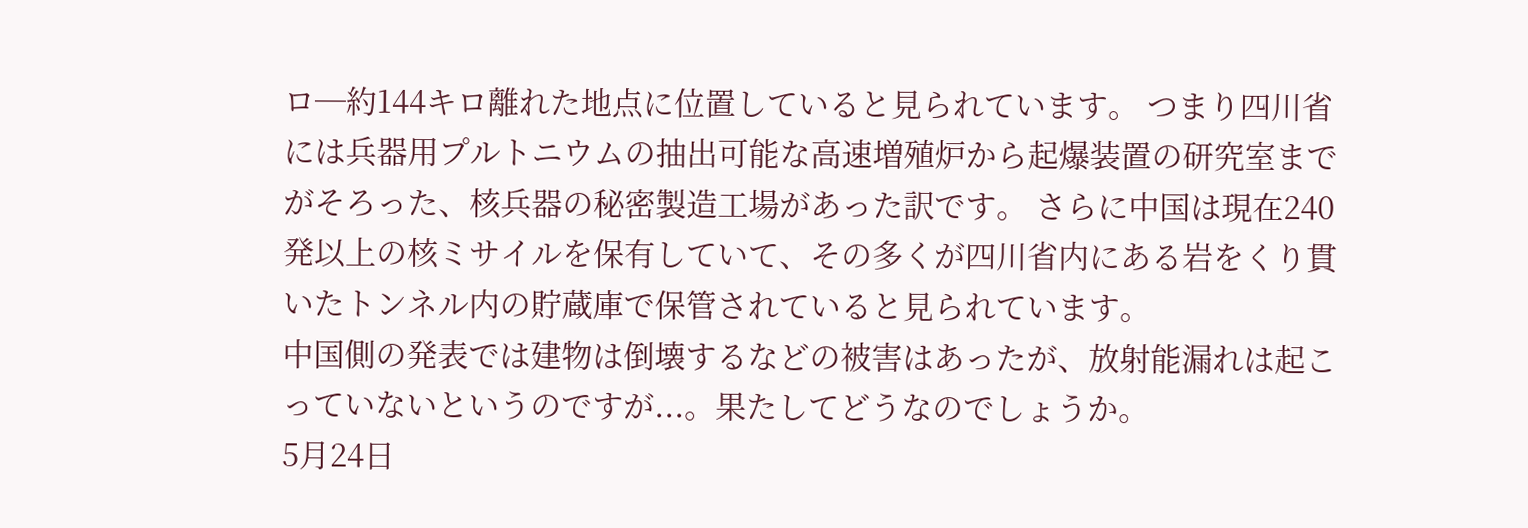ロ─約144キロ離れた地点に位置していると見られています。 つまり四川省には兵器用プルトニウムの抽出可能な高速増殖炉から起爆装置の研究室までがそろった、核兵器の秘密製造工場があった訳です。 さらに中国は現在240発以上の核ミサイルを保有していて、その多くが四川省内にある岩をくり貫いたトンネル内の貯蔵庫で保管されていると見られています。
中国側の発表では建物は倒壊するなどの被害はあったが、放射能漏れは起こっていないというのですが...。果たしてどうなのでしょうか。
5月24日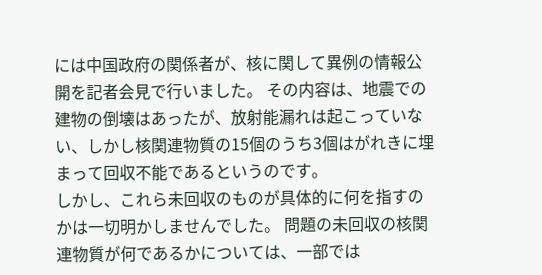には中国政府の関係者が、核に関して異例の情報公開を記者会見で行いました。 その内容は、地震での建物の倒壊はあったが、放射能漏れは起こっていない、しかし核関連物質の15個のうち3個はがれきに埋まって回収不能であるというのです。
しかし、これら未回収のものが具体的に何を指すのかは一切明かしませんでした。 問題の未回収の核関連物質が何であるかについては、一部では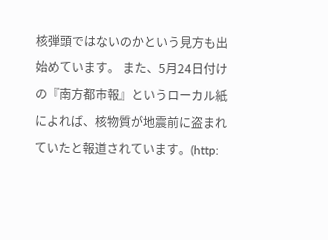核弾頭ではないのかという見方も出始めています。 また、5月24日付けの『南方都市報』というローカル紙によれば、核物質が地震前に盗まれていたと報道されています。(http: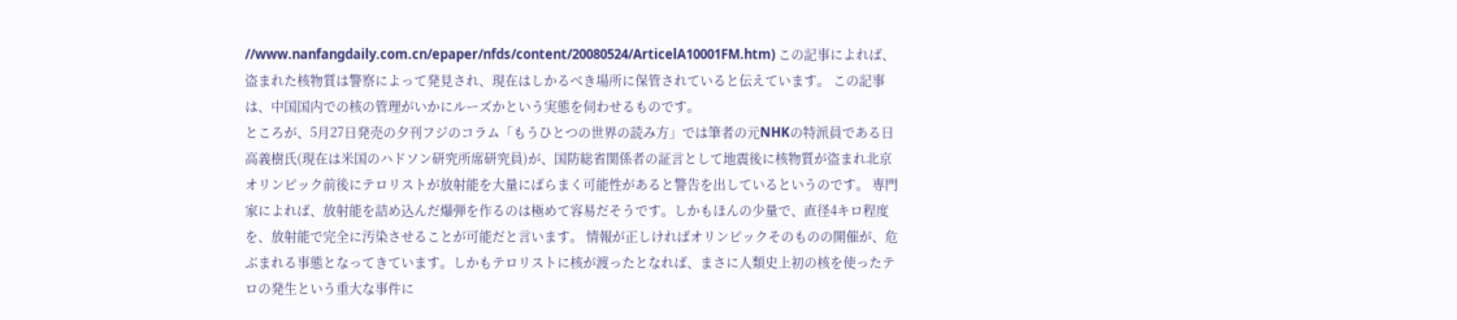//www.nanfangdaily.com.cn/epaper/nfds/content/20080524/ArticelA10001FM.htm) この記事によれば、盗まれた核物質は警察によって発見され、現在はしかるべき場所に保管されていると伝えています。 この記事は、中国国内での核の管理がいかにルーズかという実態を伺わせるものです。
ところが、5月27日発売の夕刊フジのコラム「もうひとつの世界の読み方」では筆者の元NHKの特派員である日高義樹氏(現在は米国のハドソン研究所席研究員)が、国防総省関係者の証言として地震後に核物質が盗まれ北京オリンピック前後にテロリストが放射能を大量にばらまく可能性があると警告を出しているというのです。 専門家によれば、放射能を詰め込んだ爆弾を作るのは極めて容易だそうです。しかもほんの少量で、直径4キロ程度を、放射能で完全に汚染させることが可能だと言います。 情報が正しければオリンピックそのものの開催が、危ぶまれる事態となってきています。しかもテロリストに核が渡ったとなれば、まさに人類史上初の核を使ったテロの発生という重大な事件に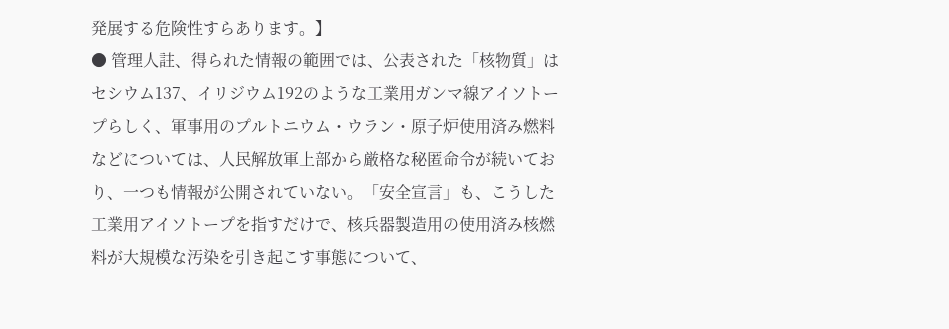発展する危険性すらあります。】
● 管理人註、得られた情報の範囲では、公表された「核物質」はセシウム137、イリジウム192のような工業用ガンマ線アイソトープらしく、軍事用のプルトニウム・ウラン・原子炉使用済み燃料などについては、人民解放軍上部から厳格な秘匿命令が続いており、一つも情報が公開されていない。「安全宣言」も、こうした工業用アイソトープを指すだけで、核兵器製造用の使用済み核燃料が大規模な汚染を引き起こす事態について、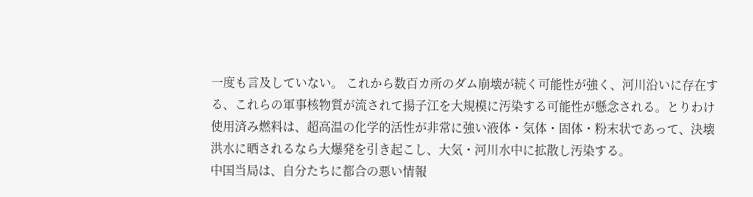一度も言及していない。 これから数百カ所のダム崩壊が続く可能性が強く、河川沿いに存在する、これらの軍事核物質が流されて揚子江を大規模に汚染する可能性が懸念される。とりわけ使用済み燃料は、超高温の化学的活性が非常に強い液体・気体・固体・粉末状であって、決壊洪水に晒されるなら大爆発を引き起こし、大気・河川水中に拡散し汚染する。
中国当局は、自分たちに都合の悪い情報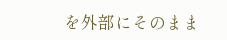を外部にそのまま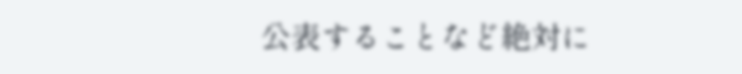公表することなど絶対に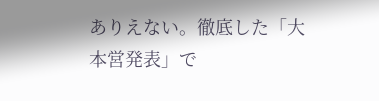ありえない。徹底した「大本営発表」で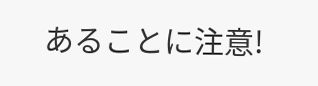あることに注意!